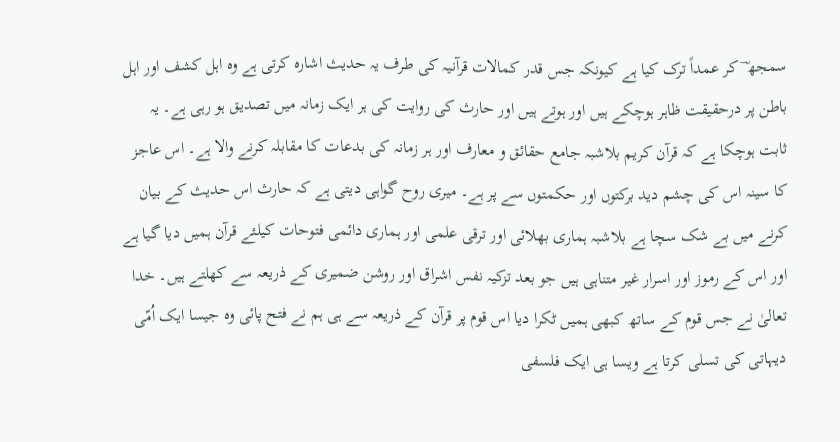سمجھ ؔ کر عمداً ترک کیا ہے کیونکہ جس قدر کمالات قرآنیہ کی طرف یہ حدیث اشارہ کرتی ہے وہ اہل کشف اور اہل باطن پر درحقیقت ظاہر ہوچکے ہیں اور ہوتے ہیں اور حارث کی روایت کی ہر ایک زمانہ میں تصدیق ہو رہی ہے۔ یہ ثابت ہوچکا ہے کہ قرآن کریم بلاشبہ جامع حقائق و معارف اور ہر زمانہ کی بدعات کا مقابلہ کرنے والا ہے۔ اس عاجز کا سینہ اس کی چشم دید برکتوں اور حکمتوں سے پر ہے۔ میری روح گواہی دیتی ہے کہ حارث اس حدیث کے بیان کرنے میں بے شک سچا ہے بلاشبہ ہماری بھلائی اور ترقی علمی اور ہماری دائمی فتوحات کیلئے قرآن ہمیں دیا گیا ہے اور اس کے رموز اور اسرار غیر متناہی ہیں جو بعد تزکیہ نفس اشراق اور روشن ضمیری کے ذریعہ سے کھلتے ہیں۔ خدا تعالیٰ نے جس قوم کے ساتھ کبھی ہمیں ٹکرا دیا اس قوم پر قرآن کے ذریعہ سے ہی ہم نے فتح پائی وہ جیسا ایک اُمّی دیہاتی کی تسلی کرتا ہے ویسا ہی ایک فلسفی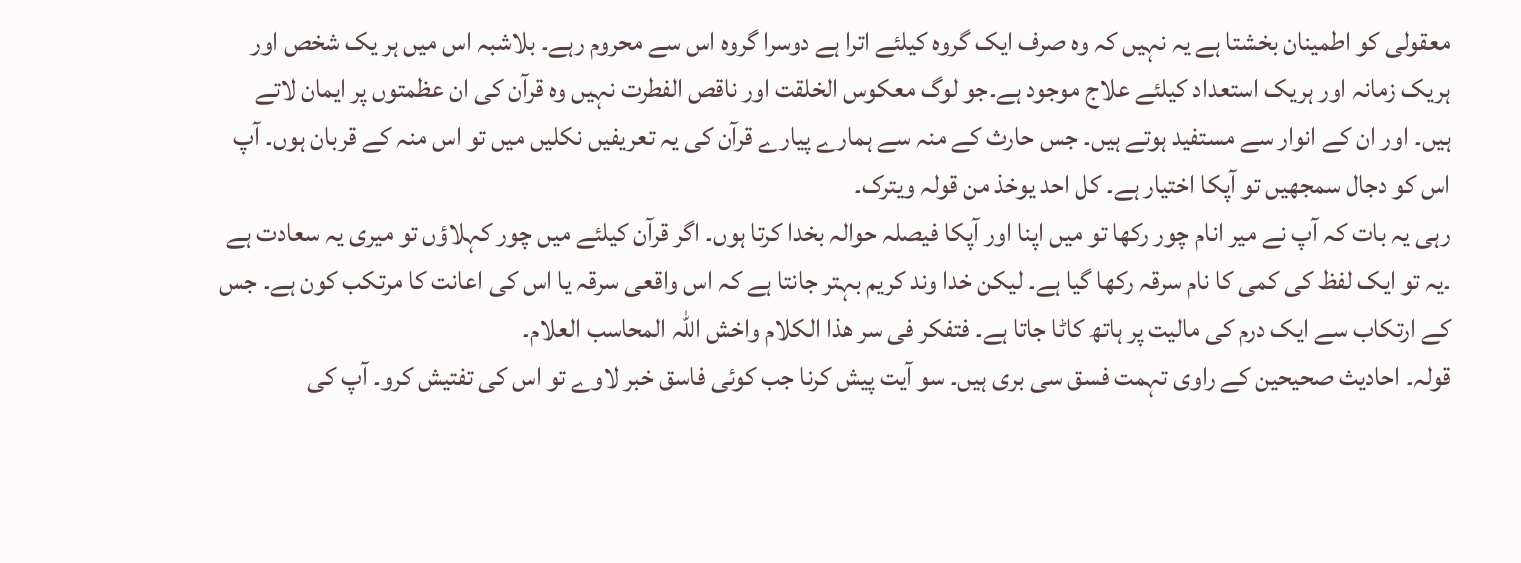معقولی کو اطمینان بخشتا ہے یہ نہیں کہ وہ صرف ایک گروہ کیلئے اترا ہے دوسرا گروہ اس سے محروم رہے۔ بلاشبہ اس میں ہر یک شخص اور ہریک زمانہ اور ہریک استعداد کیلئے علاج موجود ہے۔جو لوگ معکوس الخلقت اور ناقص الفطرت نہیں وہ قرآن کی ان عظمتوں پر ایمان لاتے ہیں۔ اور ان کے انوار سے مستفید ہوتے ہیں۔ جس حارث کے منہ سے ہمارے پیارے قرآن کی یہ تعریفیں نکلیں میں تو اس منہ کے قربان ہوں۔ آپ اس کو دجال سمجھیں تو آپکا اختیار ہے۔ کل احد یوخذ من قولہ ویترک۔
رہی یہ بات کہ آپ نے میر انام چور رکھا تو میں اپنا اور آپکا فیصلہ حوالہ بخدا کرتا ہوں۔ اگر قرآن کیلئے میں چور کہلاؤں تو میری یہ سعادت ہے ۔یہ تو ایک لفظ کی کمی کا نام سرقہ رکھا گیا ہے۔ لیکن خدا وند کریم بہتر جانتا ہے کہ اس واقعی سرقہ یا اس کی اعانت کا مرتکب کون ہے۔ جس کے ارتکاب سے ایک درم کی مالیت پر ہاتھ کاٹا جاتا ہے۔ فتفکر فی سر ھذا الکلام واخش اللہ المحاسب العلام۔
قولہ۔ احادیث صحیحین کے راوی تہمت فسق سی بری ہیں۔ سو آیت پیش کرنا جب کوئی فاسق خبر لاوے تو اس کی تفتیش کرو۔ آپ کی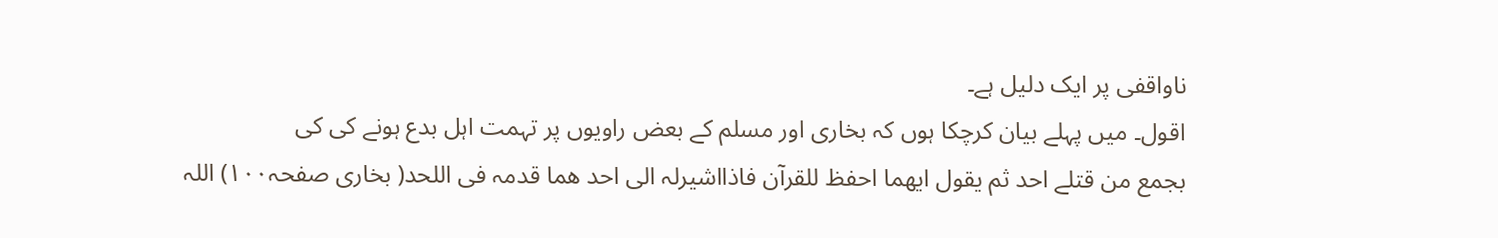ناواقفی پر ایک دلیل ہے۔
اقول۔ میں پہلے بیان کرچکا ہوں کہ بخاری اور مسلم کے بعض راویوں پر تہمت اہل بدع ہونے کی کی
بجمع من قتلے احد ثم یقول ایھما احفظ للقرآن فاذااشیرلہ الی احد ھما قدمہ فی اللحد( بخاری صفحہ۱۰۰) اللہ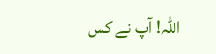اللہ! آپ نے کس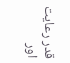قدر رعایت اور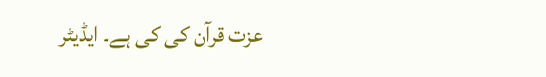عزت قرآن کی کی ہے۔ ایڈیٹر